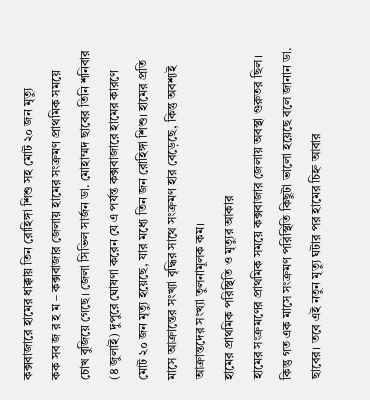কক্সবাজারে হামের ধাক্কায় তিন রোহিঙ্গা শিশু সহ মোট ২০ জন মৃত্যু
কক সব জ র হ ম – কক্সবাজার জেলায় হামের সংক্রমণ প্রাথমিক সময়ে চোখ বুজিয়ে গেছে। জেলা সিভিল সার্জন ডা. মোহাম্মদ ছাবের তিনি শনিবার (৪ জুলাই) দুপুরে ঘোষণা করেন যে এ পর্যন্ত কক্সবাজারে হামের কারণে মোট ২০ জন মৃত্যু হয়েছে, যার মধ্যে তিন জন রোহিঙ্গা শিশু। হামের প্রতি মাসে আক্রান্তের সংখ্যা বৃদ্ধির সাথে সংক্রমণ হার বেড়েছে, কিন্তু অবশ্যই আক্রান্তদের সংখ্যা তুলনামূলক কম।
হামের প্রাথমিক পরিস্থিতি ও মৃত্যুর আকার
হামের সংক্রমণের প্রাথমিক সময়ে কক্সবাজার জেলায় অবস্থা গুরুতর ছিল। কিন্তু গত এক মাসে সংক্রমণ পরিস্থিতি কিছুটা ভালো হয়েছে বলে জানান ডা. ছাবের। তবে এই নতুন মৃত্যু ঘটার পর হামের চিহ্ন আবার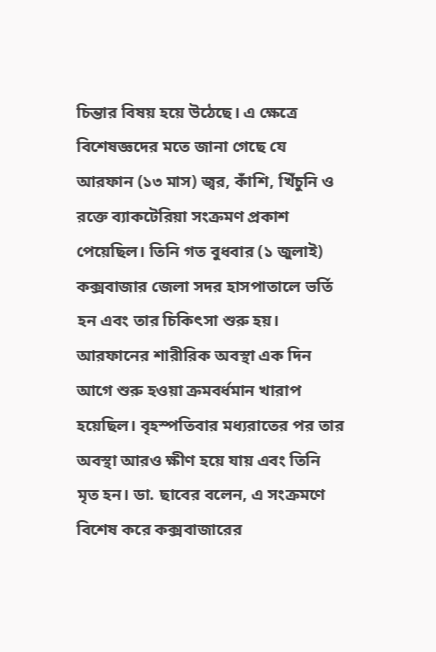চিন্তার বিষয় হয়ে উঠেছে। এ ক্ষেত্রে বিশেষজ্ঞদের মতে জানা গেছে যে আরফান (১৩ মাস) জ্বর, কাঁশি, খিঁচুনি ও রক্তে ব্যাকটেরিয়া সংক্রমণ প্রকাশ পেয়েছিল। তিনি গত বুধবার (১ জুলাই) কক্সবাজার জেলা সদর হাসপাতালে ভর্তি হন এবং তার চিকিৎসা শুরু হয়।
আরফানের শারীরিক অবস্থা এক দিন আগে শুরু হওয়া ক্রমবর্ধমান খারাপ হয়েছিল। বৃহস্পতিবার মধ্যরাতের পর তার অবস্থা আরও ক্ষীণ হয়ে যায় এবং তিনি মৃত হন। ডা. ছাবের বলেন, এ সংক্রমণে বিশেষ করে কক্সবাজারের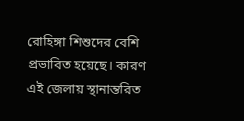রোহিঙ্গা শিশুদের বেশি প্রভাবিত হয়েছে। কারণ এই জেলায় স্থানান্তরিত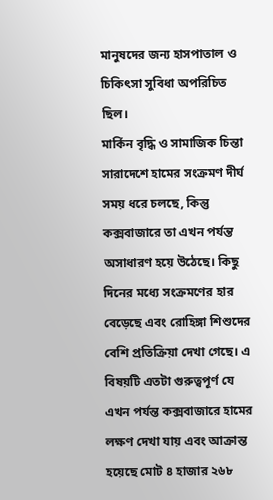মানুষদের জন্য হাসপাতাল ও চিকিৎসা সুবিধা অপরিচিত ছিল।
মার্কিন বৃদ্ধি ও সামাজিক চিন্তা
সারাদেশে হামের সংক্রমণ দীর্ঘ সময় ধরে চলছে, কিন্তু কক্সবাজারে তা এখন পর্যন্ত অসাধারণ হয়ে উঠেছে। কিছু দিনের মধ্যে সংক্রমণের হার বেড়েছে এবং রোহিঙ্গা শিশুদের বেশি প্রতিক্রিয়া দেখা গেছে। এ বিষয়টি এতটা গুরুত্বপূর্ণ যে এখন পর্যন্ত কক্সবাজারে হামের লক্ষণ দেখা যায় এবং আক্রান্ত হয়েছে মোট ৪ হাজার ২৬৮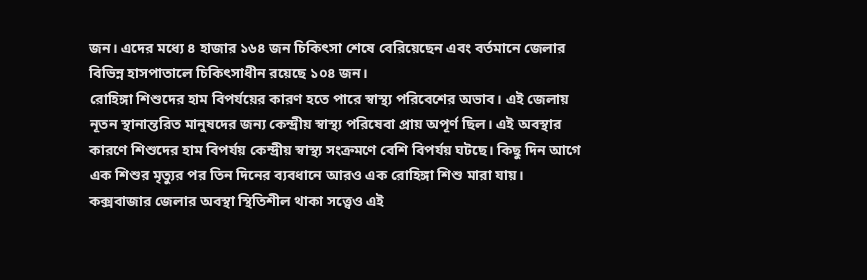জন। এদের মধ্যে ৪ হাজার ১৬৪ জন চিকিৎসা শেষে বেরিয়েছেন এবং বর্তমানে জেলার বিভিন্ন হাসপাতালে চিকিৎসাধীন রয়েছে ১০৪ জন।
রোহিঙ্গা শিশুদের হাম বিপর্যয়ের কারণ হতে পারে স্বাস্থ্য পরিবেশের অভাব। এই জেলায় নূতন স্থানান্তরিত মানুষদের জন্য কেন্দ্রীয় স্বাস্থ্য পরিষেবা প্রায় অপূর্ণ ছিল। এই অবস্থার কারণে শিশুদের হাম বিপর্যয় কেন্দ্রীয় স্বাস্থ্য সংক্রমণে বেশি বিপর্যয় ঘটছে। কিছু দিন আগে এক শিশুর মৃত্যুর পর তিন দিনের ব্যবধানে আরও এক রোহিঙ্গা শিশু মারা যায়।
কক্সবাজার জেলার অবস্থা স্থিতিশীল থাকা সত্ত্বেও এই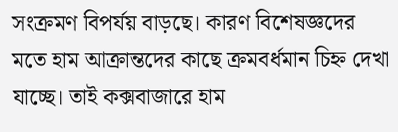সংক্রমণ বিপর্যয় বাড়ছে। কারণ বিশেষজ্ঞদের মতে হাম আক্রান্তদের কাছে ক্রমবর্ধমান চিহ্ন দেখা যাচ্ছে। তাই কক্সবাজারে হাম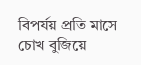বিপর্যয় প্রতি মাসে চোখ বুজিয়ে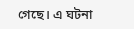গেছে। এ ঘটনা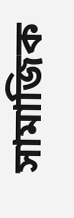সামাজিক